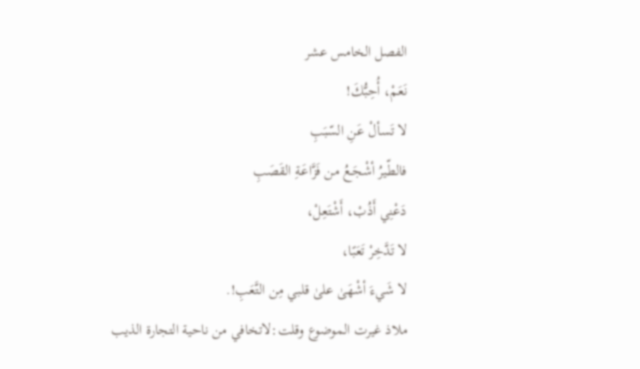الفصل الخامس عشر
نَعَمْ، أُحِبُّكَ!
لا تَسألْ عَنِ السّبَبِ
فالطّيرُ أشْجَـعُ من فَزَّاعَـةِ القَصَبِ
دَعْنِي أَذُبْ، أَشْتَعِلْ،
لا تَدَّخِرْ تَعَبًا،
لا شَيءَ أشْهَىٰ علىٰ قلبي مِن التَّعَبِ!.
ملاذ غيرت الموضوع وقلت:لاتخافي من ناحية التجارة الذيب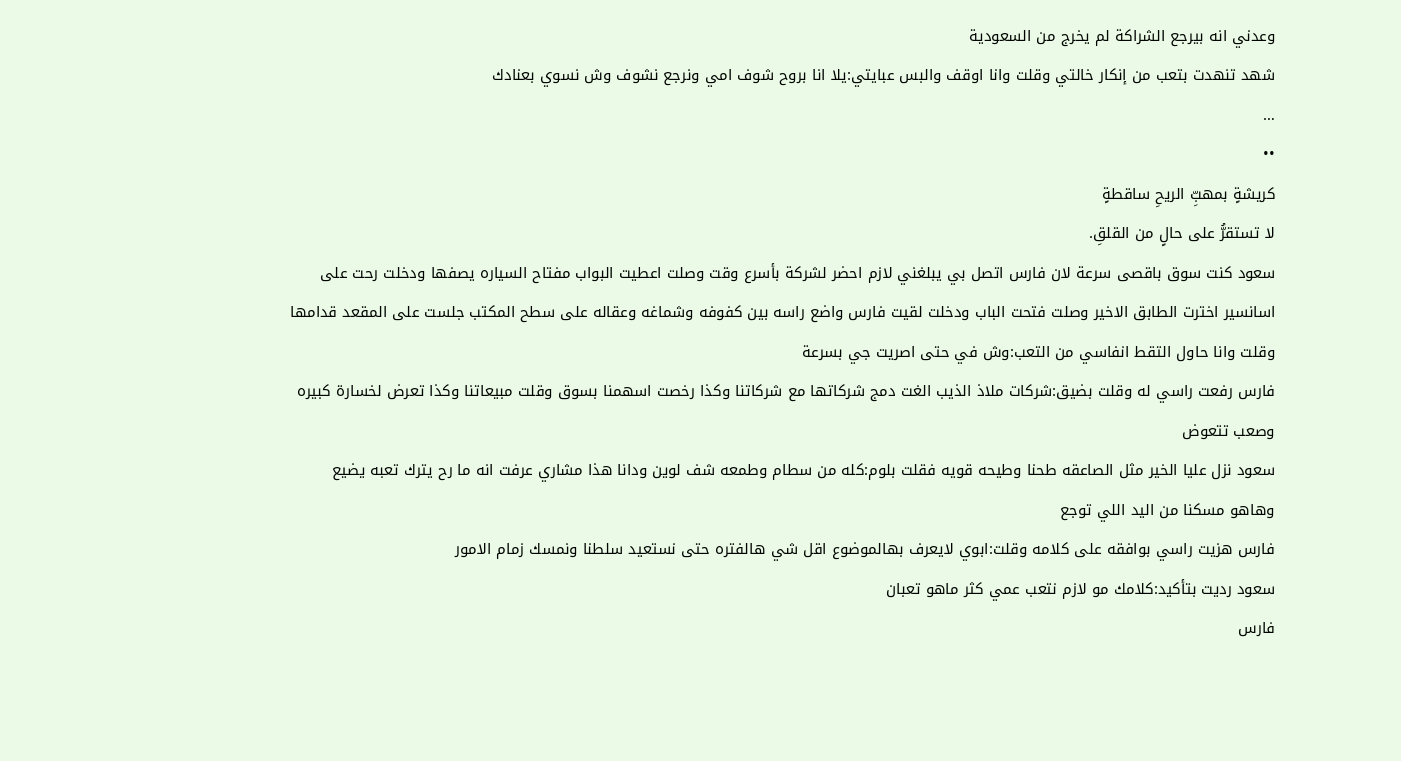وعدني انه بيرجع الشراكة لم يخرج من السعودية
شهد تنهدت بتعب من إنكار خالتي وقلت وانا اوقف والبس عبايتي:يلا انا بروح شوف امي ونرجع نشوف وش نسوي بعنادك
…
••
كريشةٍ بمهبِّ الريحِ ساقطةٍ
لا تستقرُّ على حالٍ من القلقِ.
سعود كنت سوق باقصى سرعة لان فارس اتصل بي يبلغني لازم احضر لشركة بأسرع وقت وصلت اعطيت البواب مفتاح السياره يصفها ودخلت رحت على اسانسير اخترت الطابق الاخير وصلت فتحت الباب ودخلت لقيت فارس واضع راسه بين كفوفه وشماغه وعقاله على سطح المكتب جلست على المقعد قدامها وقلت وانا حاول التقط انفاسي من التعب:وش في حتى اصريت جي بسرعة
فارس رفعت راسي له وقلت بضيق:شركات ملاذ الذيب الغت دمج شركاتها مع شركاتنا وكذا رخصت اسهمنا بسوق وقلت مبيعاتنا وكذا تعرض لخسارة كبيره وصعب تتعوض
سعود نزل عليا الخير مثل الصاعقه طحنا وطيحه قويه فقلت بلوم:كله من سطام وطمعه شف لوين ودانا هذا مشاري عرفت انه ما رح يترك تعبه يضيع وهاهو مسكنا من اليد اللي توجع
فارس هزيت راسي بوافقه على كلامه وقلت:ابوي لايعرف بهالموضوع اقل شي هالفتره حتى نستعيد سلطنا ونمسك زمام الامور
سعود رديت بتأكيد:كلامك مو لازم نتعب عمي كثر ماهو تعبان
فارس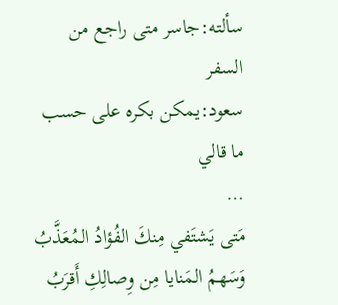سألته:جاسر متى راجع من السفر
سعود:يمكن بكره على حسب ما قالي
…
مَتى يَشتَفي مِنكَ الفُؤادُ المُعَذَّبُ
وَسَهمُ المَنايا مِن وِصالِكِ أَقرَبُ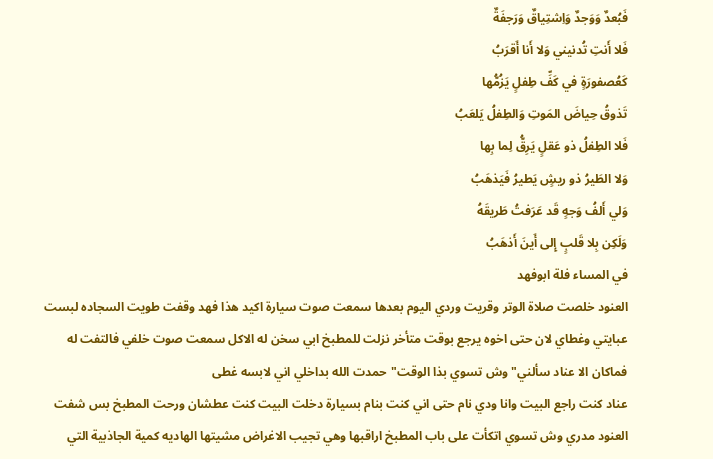فَبُعدٌ وَوَجدٌ وَاِشتِياقٌ وَرَجفَةٌ
فَلا أَنتِ تُدنيني وَلا أَنا أَقرَبُ
كَعُصفورَةٍ في كَفِّ طِفلٍ يَزُمُّها
تَذوقُ حِياضَ المَوتِ وَالطِفلُ يَلعَبُ
فَلا الطِفلُ ذو عَقلٍ يَرِقُّ لِما بِها
وَلا الطَيرُ ذو ريشٍ يَطيرُ فَيَذهَبُ
وَلي أَلفُ وَجهٍ قَد عَرَفتُ طَريقَهُ
وَلَكِن بِلا قَلبٍ إِلى أَينَ أَذهَبُ
في المساء فلة ابوفهد
العنود خلصت صلاة الوتر وقريت وردي اليوم بعدها سمعت صوت سيارة اكيد هذا فهد وقفت طويت السجاده لبست عبايتي وغطاي لان حتى اخوه يرجع بوقت متأخر نزلت للمطبخ ابي سخن له الاكل سمعت صوت خلفي فالتفت له فماكان الا عناد سألني"وش تسوي بذا الوقت"حمدت الله بداخلي اني لابسه غطى
عناد كنت راجع البيت وانا ودي نام حتى اني كنت بنام بسيارة دخلت البيت كنت عطشان ورحت المطبخ بس شفت العنود مدري وش تسوي اتكأت على باب المطبخ اراقبها وهي تجيب الاغراض مشيتها الهاديه كمية الجاذبية التي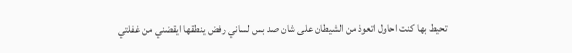تحيط بها كنت احاول اتعوذ من الشيطان على شان صد بس لساني رفض ينطقها ايقضني من غفلتي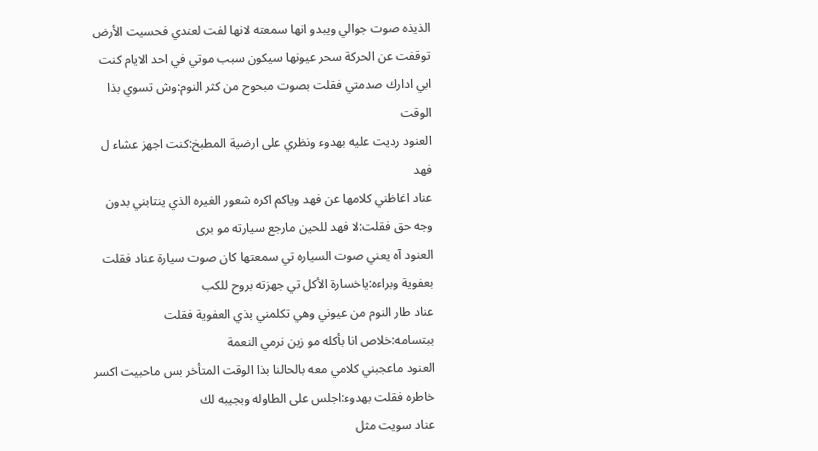الذيذه صوت جوالي ويبدو انها سمعته لانها لفت لعندي فحسيت الأرض توقفت عن الحركة سحر عيونها سيكون سبب موتي في احد الايام كنت ابي ادارك صدمتي فقلت بصوت مبحوح من كثر النوم:وش تسوي بذا الوقت
العنود رديت عليه بهدوء ونظري على ارضية المطبخ:كنت اجهز عشاء ل فهد
عناد اغاظني كلامها عن فهد وياكم اكره شعور الغيره الذي ينتابني بدون وجه حق فقلت:لا فهد للحين مارجع سيارته مو برى
العنود آه يعني صوت السياره تي سمعتها كان صوت سيارة عناد فقلت بعفوية وبراءه:ياخسارة الأكل تي جهزته بروح للكب
عناد طار النوم من عيوني وهي تكلمني بذي العفوية فقلت ببتسامه:خلاص انا بأكله مو زين نرمي النعمة
العنود ماعجبني كلامي معه بالحالنا بذا الوقت المتأخر بس ماحبيت اكسر خاطره فقلت بهدوء:اجلس على الطاوله وبجيبه لك
عناد سويت مثل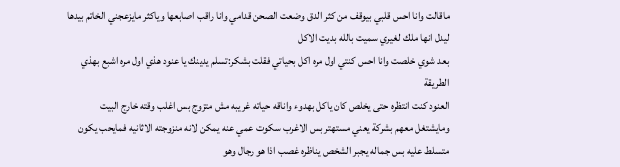ماقالت وانا احس قلبي بيوقف من كثر الدق وضعت الصحن قدامي وانا راقب اصابعها وياكثر مايزعجني الخاتم بيدها ليدل انها ملك لغيري سميت بالله بديت الاكل
بعد شوي خلصت وانا احس كنتي اول مره اكل بحياتي فقلت بشكر:تسلم يدينك يا عنود هذي اول مره اشبع بهذي الطريقة
العنود كنت انتظره حتى يخلص كان ياكل بهدوء واناقه حياته غريبه مش متزوج بس اغلب وقته خارج البيت ومايشتغل معهم بشركة يعني مستهتر بس الاغرب سكوت عمي عنه يمكن لانه منزوجته الاثانيه فمايحب يكون متسلط عليه بس جماله يجبر الشخص يناظره غصب اذا هو رجال وهو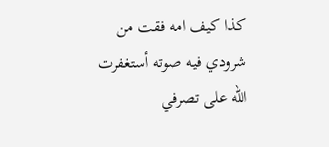كذا كيف امه فقت من شرودي فيه صوته أستغفرت الله على تصرفي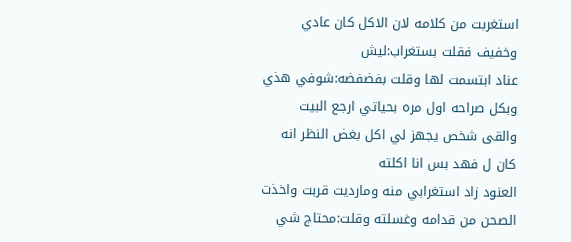استغربت من كلامه لان الاكل كان عادي وخفيف فقلت بستغراب:ليش
عناد ابتسمت لها وقلت بفضفضه:شوفي هذي وبكل صراحه اول مره بحياتي ارجع البيت والقى شخص يجهز لي اكل بغض النظر انه كان ل فهد بس انا اكلته
العنود زاد استغرابي منه ومارديت قربت واخذت الصحن من قدامه وغسلته وقلت:محتاج شي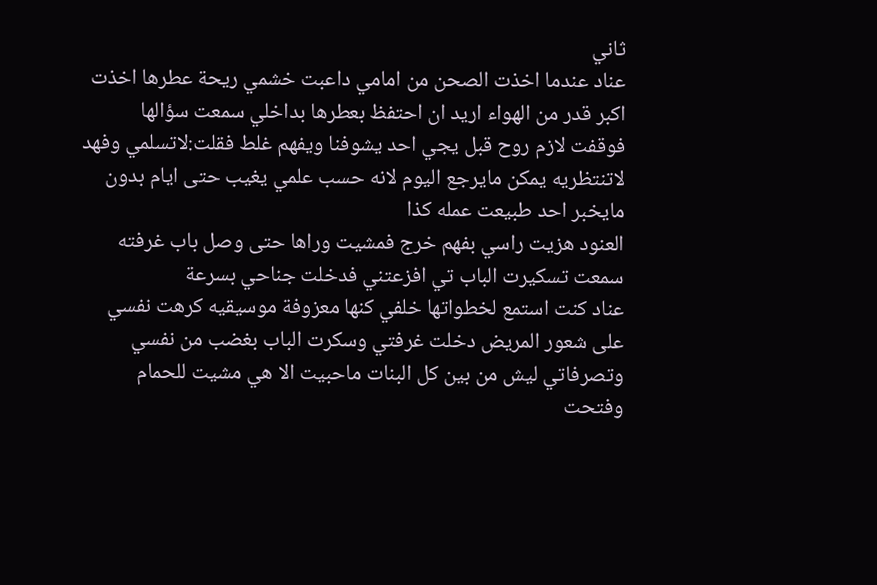ثاني
عناد عندما اخذت الصحن من امامي داعبت خشمي ريحة عطرها اخذت اكبر قدر من الهواء اريد ان احتفظ بعطرها بداخلي سمعت سؤالها فوقفت لازم روح قبل يجي احد يشوفنا ويفهم غلط فقلت:لاتسلمي وفهد لاتنتظريه يمكن مايرجع اليوم لانه حسب علمي يغيب حتى ايام بدون مايخبر احد طبيعت عمله كذا
العنود هزيت راسي بفهم خرج فمشيت وراها حتى وصل باب غرفته سمعت تسكيرت الباب تي افزعتني فدخلت جناحي بسرعة
عناد كنت استمع لخطواتها خلفي كنها معزوفة موسيقيه كرهت نفسي على شعور المريض دخلت غرفتي وسكرت الباب بغضب من نفسي وتصرفاتي ليش من بين كل البنات ماحبيت الا هي مشيت للحمام وفتحت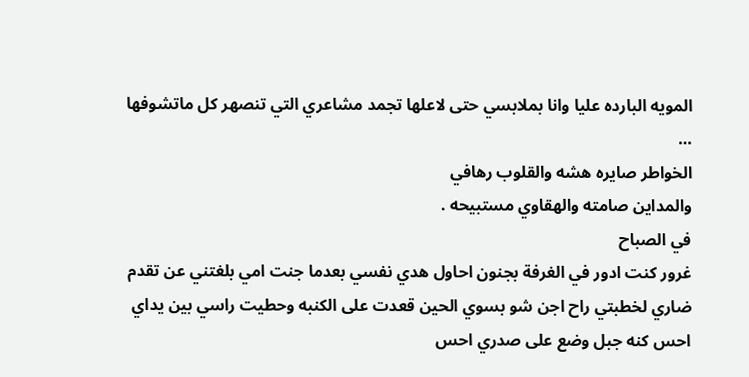المويه البارده عليا وانا بملابسي حتى لاعلها تجمد مشاعري التي تنصهر كل ماتشوفها
…
الخواطر صايره هشه والقلوب رهافي
والمداين صامته والهقاوي مستبيحه .
في الصباح
غرور كنت ادور في الغرفة بجنون احاول هدي نفسي بعدما جنت امي بلغتني عن تقدم ضاري لخطبتي راح اجن شو بسوي الحين قعدت على الكنبه وحطيت راسي بين يداي احس كنه جبل وضع على صدري احس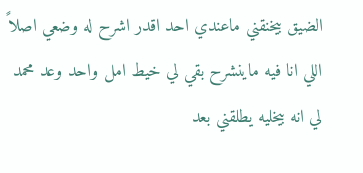الضيق بيخنقني ماعندي احد اقدر اشرح له وضعي اصلاً اللي انا فيه ماينشرح بقي لي خيط امل واحد وعد محمد لي انه بيخليه يطلقني بعد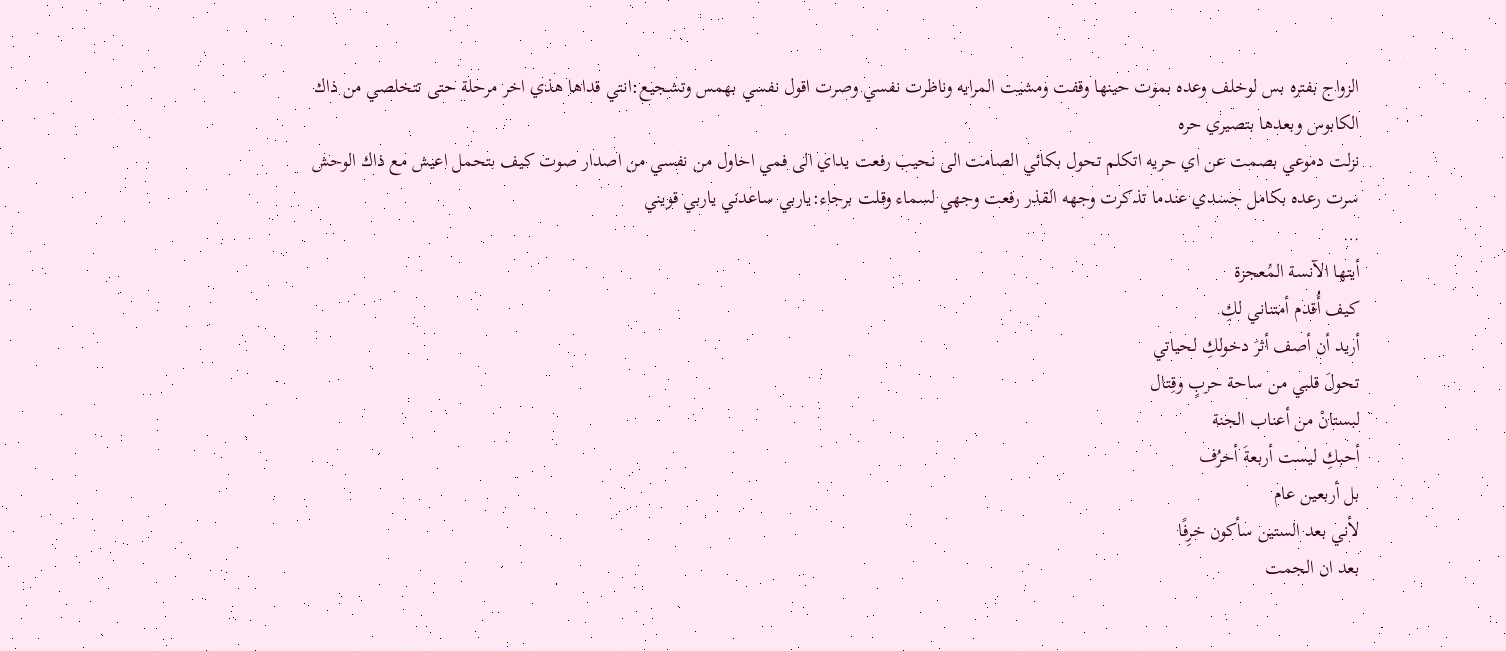الزواج بفتره بس لوخلف وعده بموت حينها وقفت ومشيت المرايه وناظرت نفسي وصرت اقول نفسي بهمس وتشجيع:انتي قداها هذي اخر مرحلة حتى تتخلصي من ذاك الكابوس وبعدها بتصيري حره
نزلت دموعي بصمت عن اي حريه اتكلم تحول بكائي الصامت الى نحيب رفعت يداي الى فمي احاول من نفسي من اصدار صوت كيف بتحمل اعيش مع ذاك الوحش سرت رعده بكامل جسدي عندما تذكرت وجهه القذر رفعت وجهي لسماء وقلت برجاء:ياربي ساعدني ياربي قويني
…
أيتها الآنسة المُعجزة
كيف أُقدم أمتناني لكِ
أريد أن أصف أثرَ دخولكِ لحياتي
تحولَ قلبي من ساحة حربٍ وقِتال
لبستانْ من أعناب الجنة
أحبكِ ليست أربعةَ أحرُف
بل أربعين عام
لأني بعد الستين سأكون خرِفًا
بعد ان الجمت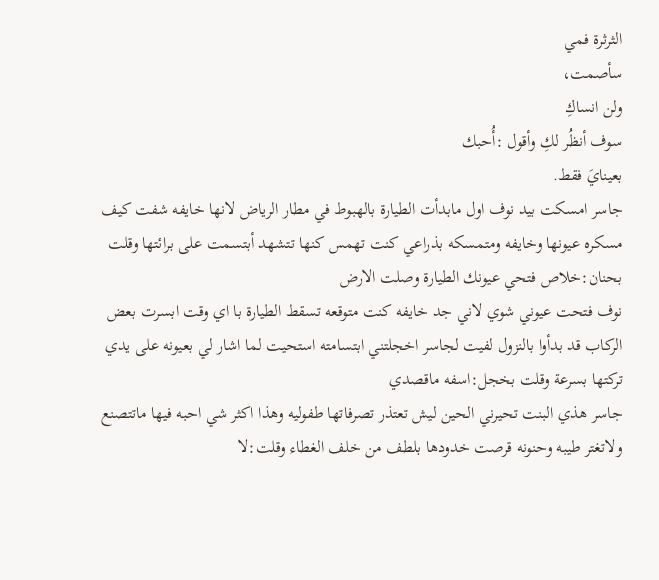الثرثرة فمي
سأصمت،
ولن انساكِ
سوف أنظُر لكِ وأقول :أُحبك
بعينايَ فقط.
جاسر امسكت بيد نوف اول مابدأت الطيارة بالهبوط في مطار الرياض لانها خايفه شفت كيف مسكره عيونها وخايفه ومتمسكه بذراعي كنت تهمس كنها تتشهد أبتسمت على برائتها وقلت بحنان:خلاص فتحي عيونك الطيارة وصلت الارض
نوف فتحت عيوني شوي لاني جد خايفه كنت متوقعه تسقط الطيارة با اي وقت ابسرت بعض الركاب قد بدأوا بالنزول لفيت لجاسر اخجلتني ابتسامته استحيت لما اشار لي بعيونه على يدي تركتها بسرعة وقلت بخجل:اسفه ماقصدي
جاسر هذي البنت تحيرني الحين ليش تعتذر تصرفاتها طفوليه وهذا اكثر شي احبه فيها ماتتصنع ولاتغتر طيبه وحنونه قرصت خدودها بلطف من خلف الغطاء وقلت:لا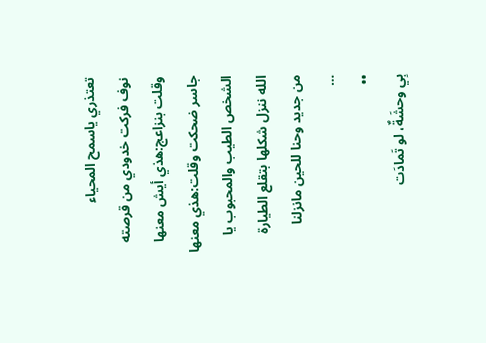تعتذري ياسمح المحياء
نوف فركت خدودي من قرصته وقلت بنزاعج:هذي أيش معنها
جاسر ضحكت وقلت:هذي معنها الشخص الطيب والمحبوب يا الله ننزل شكلها بتقلع الطيارة من جديد وحنا للحين مانزلنا
…
••
بِي وحشَةٌ، لو تَمادَت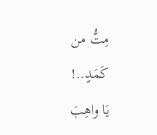مِتُّ من كَمَدٍ..!
يَا واهِبَ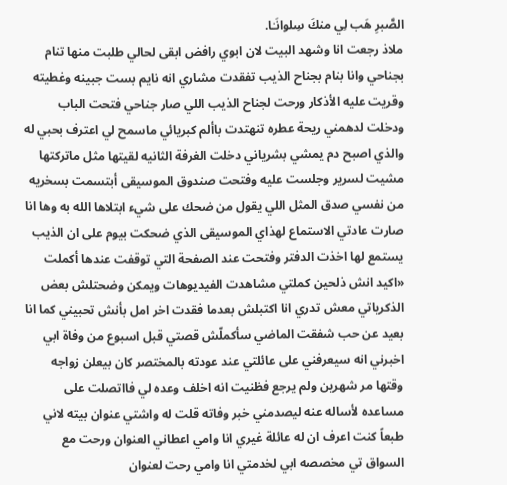الصَّبرِ هَب لِي منكَ سِلوانَـٰا.
ملاذ رجعت انا وشهد البيت لان ابوي رافض ابقى لحالي طلبت منها تنام بجناحي وانا بنام بجناح الذيب تفقدت مشاري انه نايم بست جبينه وغطيته وقريت عليه الأذكار ورحت لجناح الذيب اللي صار جناحي فتحت الباب ودخلت لدهمني ريحة عطره تنهتدت باألم كبريائي ماسمح لي اعترف بحبي له والذي اصبح دم يمشي بشرياني دخلت الغرفة الثانيه لقيتها مثل ماتركتها مشيت لسرير وجلست عليه وفتحت صندوق الموسيقى أبتسمت بسخريه من نفسي صدق المثل اللي يقول من ضحك على شيء ابتلاها الله به وها انا صارت عادتي الاستماع لهذاي الموسيقى الذي ضحكت بيوم على ان الذيب يستمع لها اخذت الدفتر وفتحت عند الصفحة التي توقفت عندها أكملت
«اكيد انش ذلحين كملتي مشاهدت الفيديوهات ويمكن وضحتلش بعض الذكرياتي معش تدري انا اكتبلش بعدما فقدت اخر امل بأنش تحبيني كما انا بعيد عن حب شفقت الماضي سأكملّش قصتي قبل اسبوع من وفاة ابي اخبرني انه سيعرفني على عائلتي عند عودته بالمختصر كان بيعلن زواجه وقتها مر شهرين ولم يرجع فظنيت انه اخلف وعده لي فااتصلت على مساعده لأساله عنه ليصدمني خبر وفاته قلت له واشتي عنوان بيته لاني طبعاً كنت اعرف ان له عائلة غيري انا وامي اعطاني العنوان ورحت مع السواق تي مخصصه ابي لخدمتي انا وامي رحت لعنوان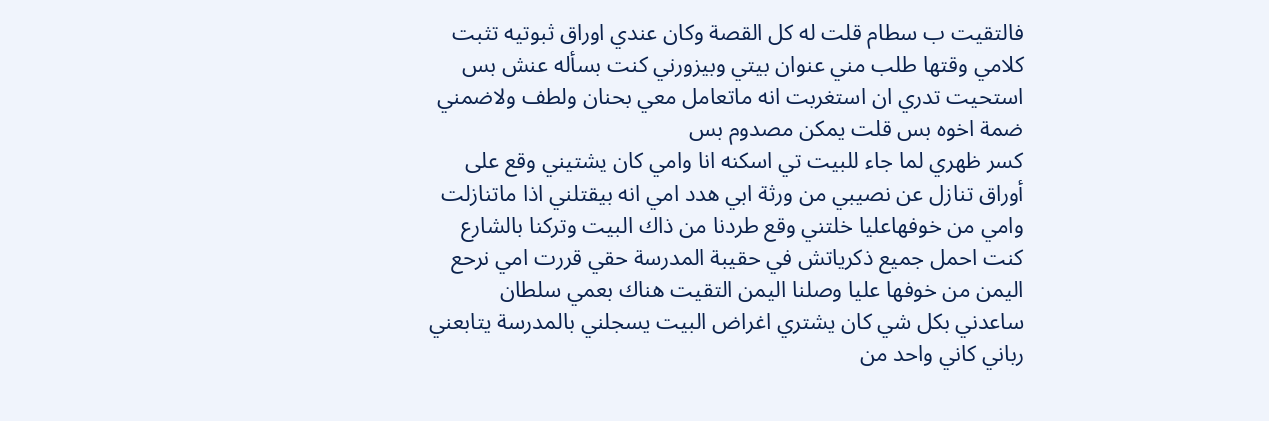فالتقيت ب سطام قلت له كل القصة وكان عندي اوراق ثبوتيه تثبت كلامي وقتها طلب مني عنوان بيتي وبيزورني كنت بسأله عنش بس استحيت تدري ان استغربت انه ماتعامل معي بحنان ولطف ولاضمني ضمة اخوه بس قلت يمكن مصدوم بس
كسر ظهري لما جاء للبيت تي اسكنه انا وامي كان يشتيني وقع على أوراق تنازل عن نصيبي من ورثة ابي هدد امي انه بيقتلني اذا ماتنازلت وامي من خوفهاعليا خلتني وقع طردنا من ذاك البيت وتركنا بالشارع كنت احمل جميع ذكرياتش في حقيبة المدرسة حقي قررت امي نرحع اليمن من خوفها عليا وصلنا اليمن التقيت هناك بعمي سلطان ساعدني بكل شي كان يشتري اغراض البيت يسجلني بالمدرسة يتابعني رباني كاني واحد من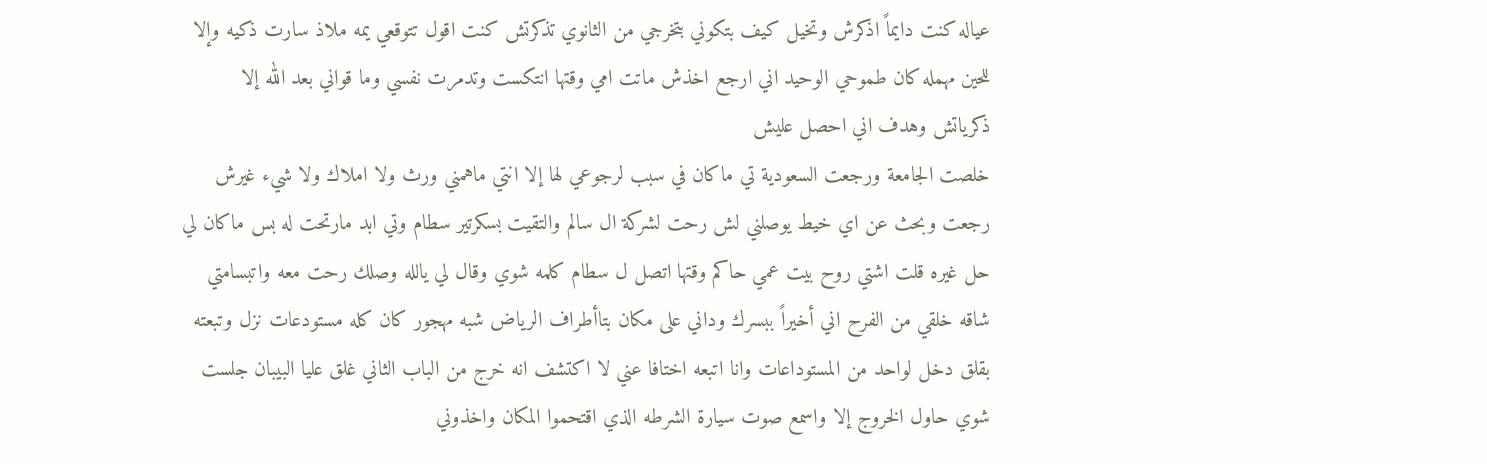عياله كنت دايماً اذكرش وتخيل كيف بتكوني بتخرجي من الثانوي تذكرتش كنت اقول تتوقعي يمه ملاذ سارت ذكيه وإلا للحين مهمله كان طموحي الوحيد اني ارجع اخذش ماتت امي وقتها انتكست وتدمرت نفسي وما قواني بعد الله إلا ذكرياتش وهدف اني احصل عليش
خلصت الجامعة ورجعت السعودية تي ماكان في سبب لرجوعي لها إلا انتي ماهمني ورث ولا املاك ولا شيء غيرش رجعت وبحث عن اي خيط يوصلني لش رحت لشركة ال سالم والتقيت بسكرتير سطام وتي ابد مارتحت له بس ماكان لي حل غيره قلت اشتي روح بيت عمي حاكم وقتها اتصل ل سطام كلمه شوي وقال لي يالله وصلك رحت معه واتبسامتي شاقه خلقي من الفرح اني أخيراً ببسرك وداني على مكان بتاأطراف الرياض شبه مهجور كان كله مستودعات نزل وتبعته بقلق دخل لواحد من المستوداعات وانا اتبعه اختافا عني لا اكتشف انه خرج من الباب الثاني غلق عليا البيبان جلست شوي حاول الخروج إلا واسمع صوت سيارة الشرطه الذي اقتحموا المكان واخذوني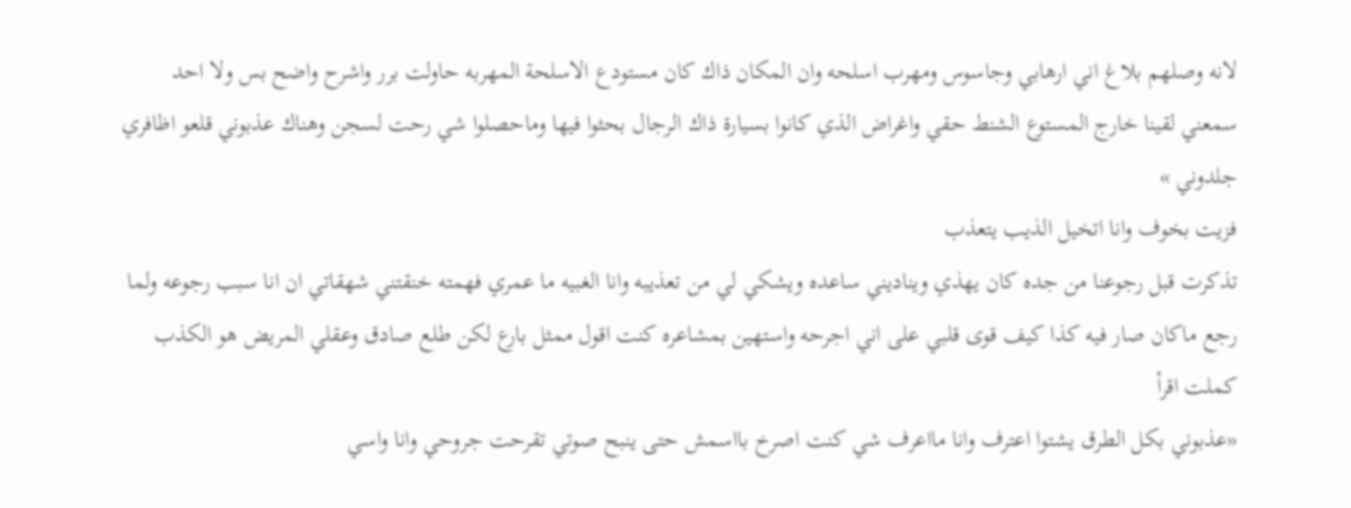لانه وصلهم بلاغ اني ارهابي وجاسوس ومهرب اسلحه وان المكان ذاك كان مستودع الاسلحة المهربه حاولت برر واشرح واضح بس ولا احد سمعني لقينا خارج المستوع الشنط حقي واغراض الذي كانوا بسيارة ذاك الرجال بحثوا فيها وماحصلوا شي رحت لسجن وهناك عذبوني قلعو اظافري جلدوني »
فزيت بخوف وانا اتخيل الذيب يتعذب
تذكرت قبل رجوعنا من جده كان يهذي ويناديني ساعده ويشكي لي من تعذيبه وانا الغبيه ما عمري فهمته خنقتني شهقاتي ان انا سبب رجوعه ولما رجع ماكان صار فيه كذا كيف قوى قلبي على اني اجرحه واستهين بمشاعره كنت اقول ممثل بارع لكن طلع صادق وعقلي المريض هو الكذب كملت اقرأ
«عذبوني بكل الطرق يشتوا اعترف وانا مااعرف شي كنت اصرخ بااسمش حتى ينبح صوتي تقرحت جروحي وانا واسي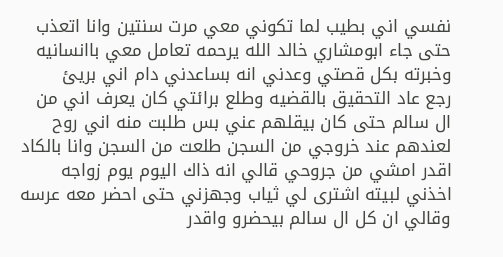نفسي اني بطيب لما تكوني معي مرت سنتين وانا اتعذب حتى جاء ابومشاري خالد الله يرحمه تعامل معي باانسانيه وخبرته بكل قصتي وعدني انه بساعدني دام اني بريئ
رجع عاد التحقيق بالقضيه وطلع برائتي كان يعرف اني من ال سالم حتى كان بيقلهم عني بس طلبت منه اني روح لعندهم عند خروجي من السجن طلعت من السجن وانا بالكاد اقدر امشي من جروحي قالي انه ذاك اليوم يوم زواجه اخذني لبيته اشترى لي ثياب وجهزني حتى احضر معه عرسه وقالي ان كل ال سالم بيحضرو واقدر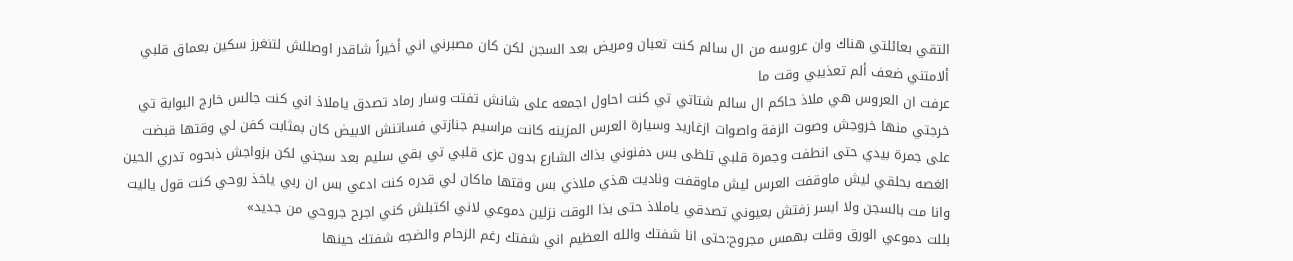التقي بعائلتي هناك وان عروسه من ال سالم كنت تعبان ومريض بعد السجن لكن كان مصبرني اني أخيراً شاقدر اوصللش لتنغرز سكين بعماق قلبي ألامتني ضعف ألم تعذيبي وقت ما
عرفت ان العروس هي ملاذ حاكم ال سالم شتاتي تي كنت احاول اجمعه على شانش تفتت وسار رماد تصدق ياملاذ اني كنت جالس خارج البوابة تي خرجتي منها خروجش وصوت الزفة واصوات ازغاريد وسيارة العرس المزينه كانت مراسيم جنازتي فساتنش الابيض كان بمثابت كفن لي وقتها قبضت على جمرة بيدي حتى انطفت وجمرة قلبي تلظى بس دفنوني بذاك الشارع بدون عزى قلبي تي بقي سليم بعد سجني لكن بزواجش ذبحوه تدري الحين الغصه بحلقي ليش ماوقفت العرس ليش ماوقفت وناديت هذي ملاذي بس وقتها ماكان لي قدره كنت ادعي بس ان ربي ياخذ روحي كنت قول ياليت وانا مت بالسجن ولا ابسر زفتش بعيوني تصدقي ياملاذ حتى بذا الوقت نزلين دموعي لاني اكتبلش كني اجرح جروحي من جديد»
بللت دموعي الورق وقلت بهمس مجروح:حتى انا شفتك والله العظيم اني شفتك رغم الزحام والضجه شفتك حينها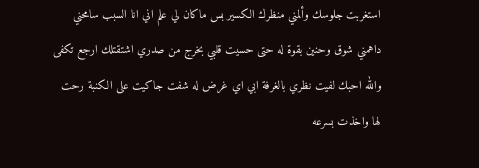استغربت جلوسك وألمني منظرك الكسير بس ماكان لي علم اني انا السبب سامحني داهمني شوق وحنين بقوة له حتى حسيت قلبي بخرج من صدري اشتقتلك ارجع تكفى والله احبك لفيت نظري بالغرفة ابي اي غرض له شفت جاكيت على الكنبة رحت لها واخذت بسرعه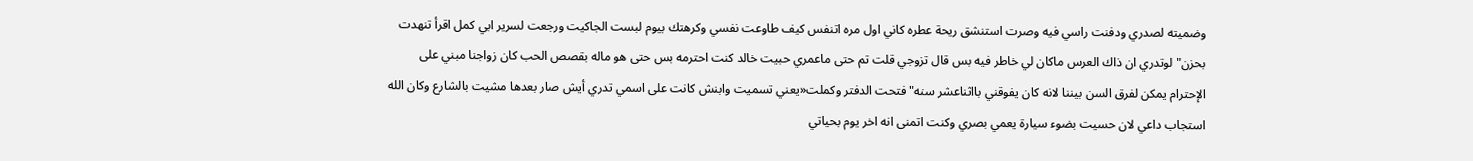وضميته لصدري ودفنت راسي فيه وصرت استنشق ريحة عطره كاني اول مره اتنفس كيف طاوعت نفسي وكرهتك بيوم لبست الجاكيت ورجعت لسرير ابي كمل اقرأ تنهدت بحزن"لوتدري ان ذاك العرس ماكان لي خاطر فيه بس قال تزوجي قلت تم حتى ماعمري حبيت خالد كنت احترمه بس حتى هو ماله بقصص الحب كان زواجنا مبني على الإحترام يمكن لفرق السن بيننا لانه كان يفوقني بااثناعشر سنه"فتحت الدفتر وكملت«يعني تسميت وابنش كانت على اسمي تدري أيش صار بعدها مشيت بالشارع وكان الله استجاب داعي لان حسيت بضوء سيارة يعمي بصري وكنت اتمنى انه اخر يوم بحياتي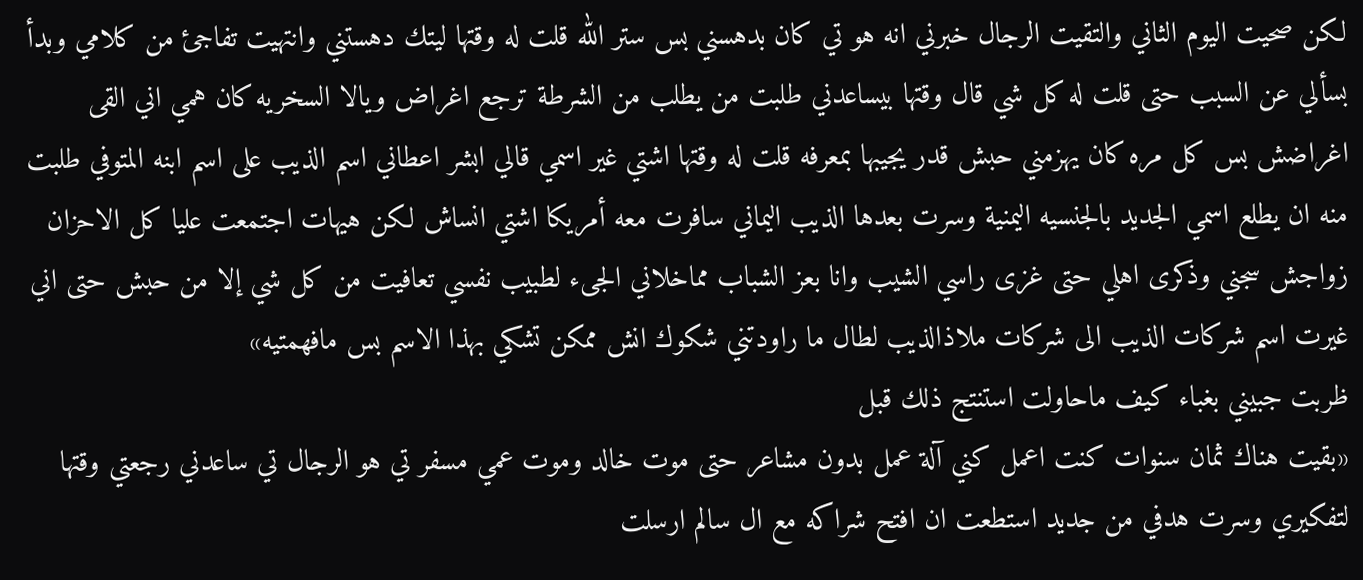لكن صحيت اليوم الثاني والتقيت الرجال خبرني انه هو تي كان بدهسني بس ستر الله قلت له وقتها ليتك دهستني وانتهيت تفاجئ من كلامي وبدأ بسألي عن السبب حتى قلت له كل شي قال وقتها بيساعدني طلبت من يطلب من الشرطة ترجع اغراض ويالا السخريه كان همي اني القى اغراضش بس كل مره كان يهزمني حبش قدر يجيبها بمعرفه قلت له وقتها اشتي غير اسمي قالي ابشر اعطاني اسم الذيب على اسم ابنه المتوفي طلبت منه ان يطلع اسمي الجديد بالجنسيه اليمنية وسرت بعدها الذيب اليماني سافرت معه أمريكا اشتي انساش لكن هيهات اجتمعت عليا كل الاحزان زواجش سجني وذكرى اهلي حتى غزى راسي الشيب وانا بعز الشباب مماخلاني الجىء لطبيب نفسي تعافيت من كل شي إلا من حبش حتى اني غيرت اسم شركات الذيب الى شركات ملاذالذيب لطال ما راودتني شكوك انش ممكن تشكي بهذا الاسم بس مافهمتيه»
ظربت جبيني بغباء كيف ماحاولت استنتج ذلك قبل
«بقيت هناك ثمان سنوات كنت اعمل كني آلة عمل بدون مشاعر حتى موت خالد وموت عمي مسفر تي هو الرجال تي ساعدني رجعتي وقتها لتفكيري وسرت هدفي من جديد استطعت ان افتح شراكه مع ال سالم ارسلت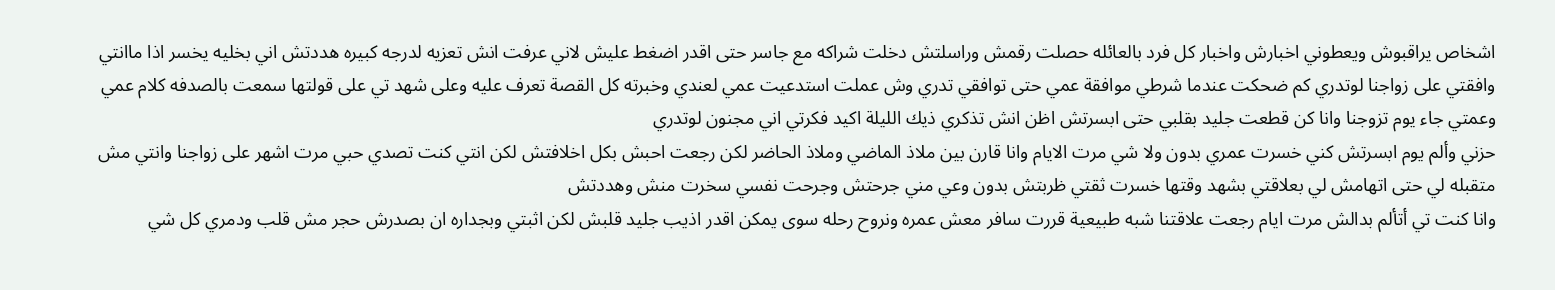اشخاص يراقبوش ويعطوني اخبارش واخبار كل فرد بالعائله حصلت رقمش وراسلتش دخلت شراكه مع جاسر حتى اقدر اضغط عليش لاني عرفت انش تعزيه لدرجه كبيره هددتش اني بخليه يخسر اذا ماانتي وافقتي على زواجنا لوتدري كم ضحكت عندما شرطي موافقة عمي حتى توافقي تدري وش عملت استدعيت عمي لعندي وخبرته كل القصة تعرف عليه وعلى شهد تي على قولتها سمعت بالصدفه كلام عمي وعمتي جاء يوم تزوجنا وانا كن قطعت جليد بقلبي حتى ابسرتش اظن انش تذكري ذيك الليلة اكيد فكرتي اني مجنون لوتدري
حزني وألم يوم ابسرتش كني خسرت عمري بدون ولا شي مرت الايام وانا قارن بين ملاذ الماضي وملاذ الحاضر لكن رجعت احبش بكل اخلافتش لكن انتي كنت تصدي حبي مرت اشهر على زواجنا وانتي مش متقبله لي حتى اتهامش لي بعلاقتي بشهد وقتها خسرت ثقتي ظربتش بدون وعي مني جرحتش وجرحت نفسي سخرت منش وهددتش
وانا كنت تي أتألم بدالش مرت ايام رجعت علاقتنا شبه طبيعية قررت سافر معش عمره ونروح رحله سوى يمكن اقدر اذيب جليد قلبش لكن اثبتي وبجداره ان بصدرش حجر مش قلب ودمري كل شي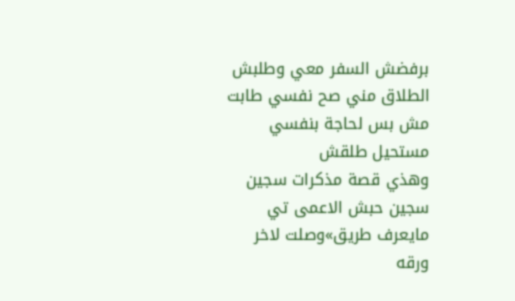برفضش السفر معي وطلبش الطلاق مني صح نفسي طابت مش بس لحاجة بنفسي مستحيل طلقش
وهذي قصة مذكرات سجين سجين حبش الاعمى تي مايعرف طريق»وصلت لاخر ورقه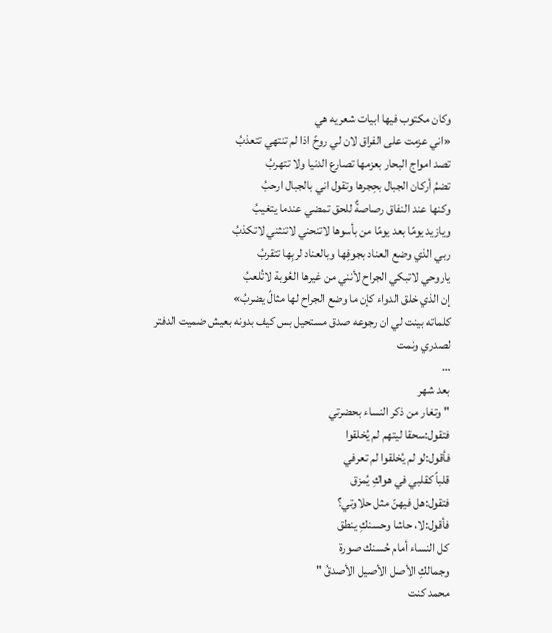وكان مكتوب فيها ابيات شعريه هي
«اني عزمت على الفراق لان لي روحً اذا لم تنتهي تتعذبُ
تصد امواج البحار بعزمها تصارع الدنيا ولا تتهربُ
تضمُ أركان الجبال بحِجرها وتقول اني بالجبال ارحبُ
وكنها عند النفاق رصاصةٌ للحق تمضي عندما يتغيبُ
ويازيد يومًا بعد يومًا من بأسوها لاتنحني لاتنثني لاتكذبُ
ربي الذي وضع العناد بجوفِها وبالعناد لربِها تتقربُ
ياروحي لاتبكي الجراح لأنني من غيرها العُوبة لاتُلعبُ
إن الذي خلق الدواء كإن ما وضع الجراح لها مثالً يضربُ»
كلماته بينت لي ان رجوعه صدق مستحيل بس كيف بدونه بعيش ضميت الدفتر لصدري ونمت
…
بعد شهر
" وتغار من ذكر النساء بحضرتي
فتقول:سحقا ليتهم لم يُخلقوا
فأقول:لو لم يُخلقوا لم تعرفي
قلباً كقلبي في هواكِ يُمزق
فتقول:هل فيهنّ مثل حلاوتي؟
فأقول:لا، حاشا وحسنكِ ينطق
كل النساء أمام حُسنك صورة
وجمالكِ الأصل الأصيل الأصدقُ "
محمد كنت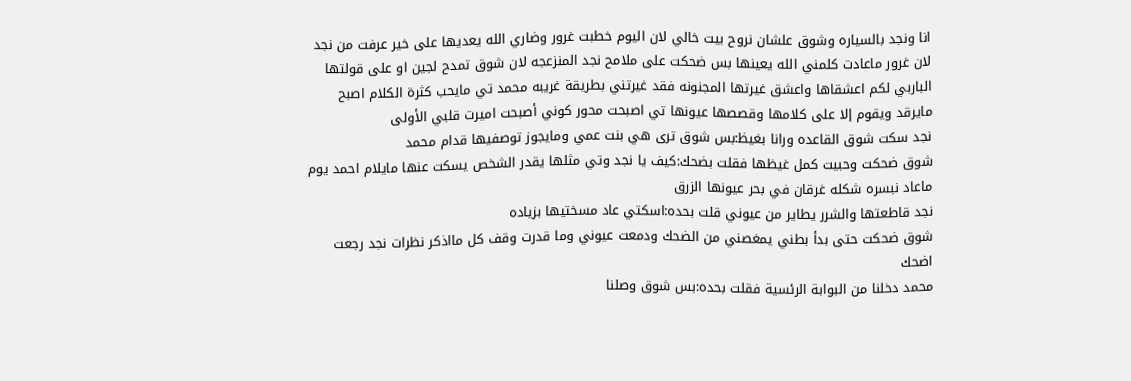انا ونجد بالسياره وشوق علشان نروح بيت خالي لان اليوم خطبت غرور وضاري الله يعديها على خير عرفت من نجد لان غرور ماعادت كلمني الله يعينها بس ضحكت على ملامح نجد المنزعجه لان شوق تمدح لجين او على قولتها الباربي لكم اعشقاها واعشق غيرتها المجنونه فقد غيرتني بطريقة غريبه محمد تي مايحب كثرة الكلام اصبح مايرقد ويقوم إلا على كلامها وقصصها عيونها تي اصبحت محور كوني أصبحت اميرت قلبي الأولى
نجد سكت شوق القاعده ورانا بغيظ:بس شوق ترى هي بنت عمي ومايجوز توصفيها قدام محمد
شوق ضحكت وحبيت كمل غيظها فقلت بضحك:كيف يا نجد وتي مثلها يقدر الشخص يسكت عنها مايلام احمد يوم ماعاد نبسره شكله غرقان في بحر عيونها الزرق
نجد قاطعتها والشرر يطاير من عيوني قلت بحده:اسكتي عاد مسختيها بزياده
شوق ضحكت حتى بدأ بطني يمغصني من الضحك ودمعت عيوني وما قدرت وقف كل مااذكر نظرات نجد رجعت اضحك
محمد دخلنا من البوابة الرئسية فقلت بحده:بس شوق وصلنا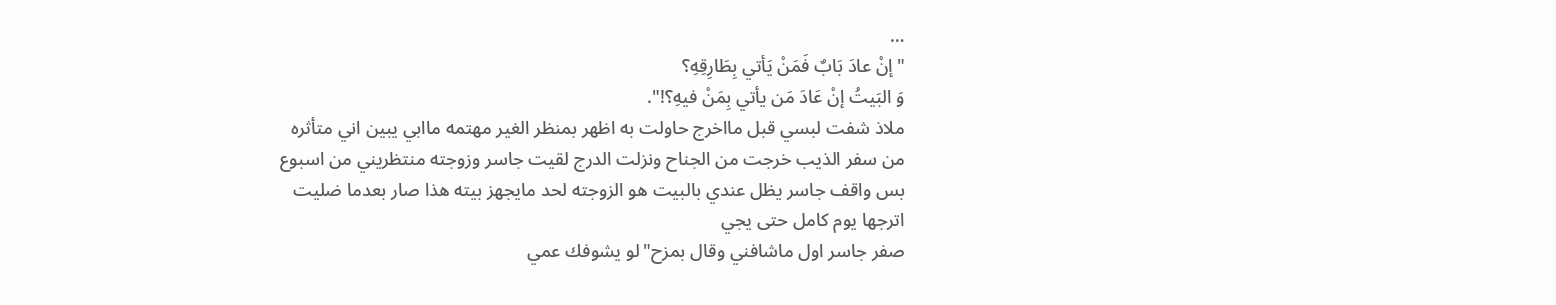…
"إنْ عادَ بَابٌ فَمَنْ يَأتي بِطَارِقِهِ؟
وَ البَيتُ إنْ عَادَ مَن يأتي بِمَنْ فيهِ؟!".
ملاذ شفت لبسي قبل مااخرج حاولت به اظهر بمنظر الغير مهتمه ماابي يبين اني متأثره من سفر الذيب خرجت من الجناح ونزلت الدرج لقيت جاسر وزوجته منتظريني من اسبوع بس واقف جاسر يظل عندي بالبيت هو الزوجته لحد مايجهز بيته هذا صار بعدما ضليت اترجها يوم كامل حتى يجي
صفر جاسر اول ماشافني وقال بمزح"لو يشوفك عمي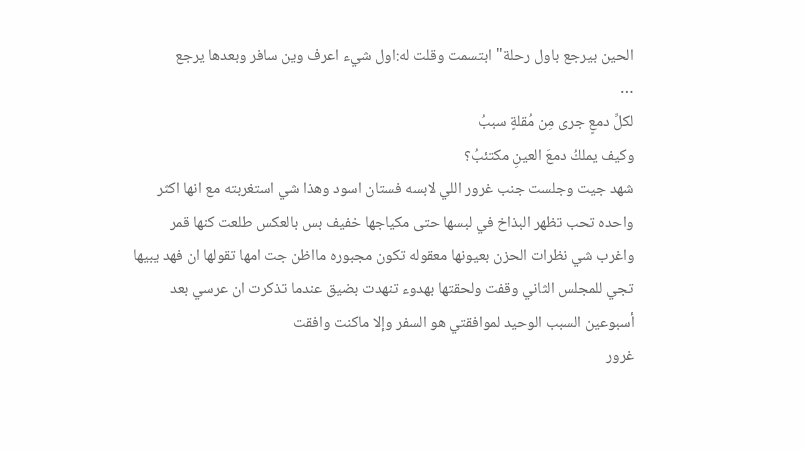الحين بيرجع باول رحلة" ابتسمت وقلت له:اول شيء اعرف وين سافر وبعدها يرجع
…
لكلِّ دمعٍ جرى مِن مُقلةٍ سببُ
وكيف يملكُ دمعَ العينِ مكتئبُ؟
شهد جيت وجلست جنب غرور اللي لابسه فستان اسود وهذا شي استغربته مع انها اكثر واحده تحب تظهر البذاخ في لبسها حتى مكياجها خفيف بس بالعكس طلعت كنها قمر واغرب شي نظرات الحزن بعيونها معقوله تكون مجبوره مااظن جت امها تقولها ان فهد يبيها تجي للمجلس الثاني وقفت ولحقتها بهدوء تنهدت بضيق عندما تذكرت ان عرسي بعد أسبوعين السبب الوحيد لموافقتي هو السفر وإلا ماكنت وافقت
غرور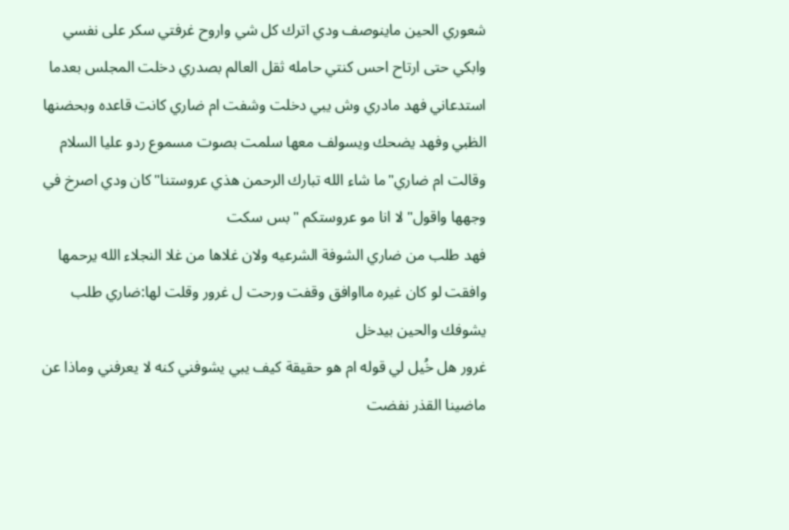شعوري الحين ماينوصف ودي اترك كل شي واروح غرفتي سكر على نفسي وابكي حتى ارتاح احس كنتي حامله ثقل العالم بصدري دخلت المجلس بعدما استدعاني فهد مادري وش يبي دخلت وشفت ام ضاري كانت قاعده وبحضنها الظبي وفهد يضحك ويسولف معها سلمت بصوت مسموع ردو عليا السلام وقالت ام ضاري"ما شاء الله تبارك الرحمن هذي عروستنا"كان ودي اصرخ في وجهها واقول"لا انا مو عروستكم "بس سكت
فهد طلب من ضاري الشوفة الشرعيه ولان غلاها من غلا النجلاء الله يرحمها وافقت لو كان غيره مااوافق وقفت ورحت ل غرور وقلت لها:ضاري طلب يشوفك والحين بيدخل
غرور هل خُيل لي قوله ام هو حقيقة كيف يبي يشوفني كنه لا يعرفني وماذا عن ماضينا القذر نفضت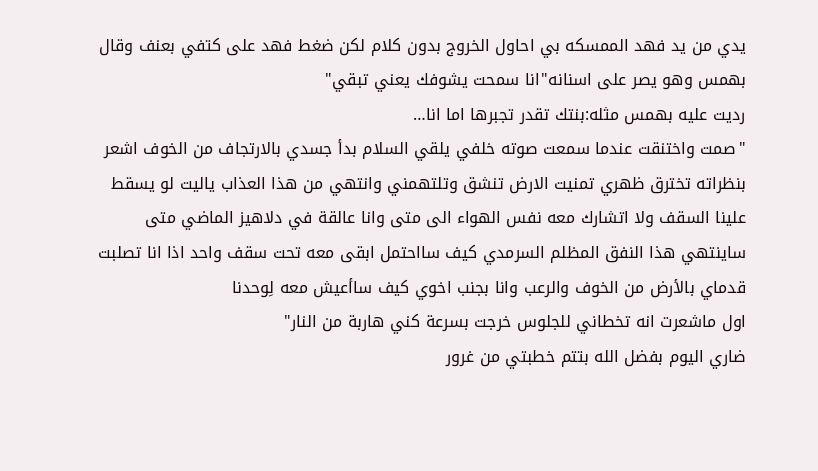يدي من يد فهد الممسكه بي احاول الخروج بدون كلام لكن ضغط فهد على كتفي بعنف وقال بهمس وهو يصر على اسنانه"انا سمحت يشوفك يعني تبقي"
رديت عليه بهمس مثله:بنتك تقدر تجبرها اما انا…
"صمت واختنقت عندما سمعت صوته خلفي يلقي السلام بدأ جسدي بالارتجاف من الخوف اشعر بنظراته تخترق ظهري تمنيت الارض تنشق وتلتهمني وانتهي من هذا العذاب ياليت لو يسقط علينا السقف ولا اتشارك معه نفس الهواء الى متى وانا عالقة في دلاهيز الماضي متى ساينتهي هذا النفق المظلم السرمدي كيف سااحتمل ابقى معه تحت سقف واحد اذا انا تصلبت قدماي بالأرض من الخوف والرعب وانا بجنب اخوي كيف ساأعيش معه لِوحدنا
اول ماشعرت انه تخطاني للجلوس خرجت بسرعة كني هاربة من النار"
ضاري اليوم بفضل الله بتتم خطبتي من غرور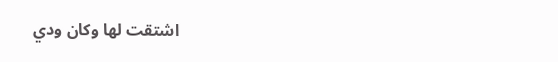اشتقت لها وكان ودي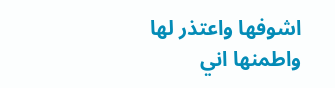اشوفها واعتذر لها واطمنها اني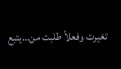تغيرت وفعلاً طلبت من…يتبع